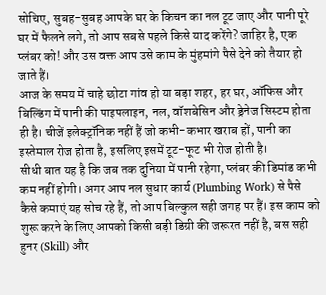सोचिए, सुबह-सुबह आपके घर के किचन का नल टूट जाए और पानी पूरे घर में फैलने लगे, तो आप सबसे पहले किसे याद करेंगे? जाहिर है, एक प्लंबर को! और उस वक्त आप उसे काम के मुंहमांगे पैसे देने को तैयार हो जाते हैं।
आज के समय में चाहे छोटा गांव हो या बड़ा शहर, हर घर, ऑफिस और बिल्डिंग में पानी की पाइपलाइन, नल, वॉशबेसिन और ड्रेनेज सिस्टम होता ही है। चीजें इलेक्ट्रॉनिक नहीं हैं जो कभी-कभार खराब हों, पानी का इस्तेमाल रोज होता है, इसलिए इसमें टूट-फूट भी रोज होती है।
सीधी बात यह है कि जब तक दुनिया में पानी रहेगा, प्लंबर की डिमांड कभी कम नहीं होगी। अगर आप नल सुधार कार्य (Plumbing Work) से पैसे कैसे कमाएं यह सोच रहे हैं, तो आप बिल्कुल सही जगह पर हैं। इस काम को शुरू करने के लिए आपको किसी बड़ी डिग्री की जरूरत नहीं है, बस सही हुनर (Skill) और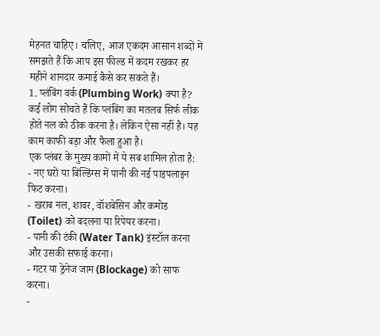मेहनत चाहिए। चलिए, आज एकदम आसान शब्दों में समझते हैं कि आप इस फील्ड में कदम रखकर हर महीने शानदार कमाई कैसे कर सकते हैं।
1. प्लंबिंग वर्क (Plumbing Work) क्या है?
कई लोग सोचते हैं कि प्लंबिंग का मतलब सिर्फ लीक होते नल को ठीक करना है। लेकिन ऐसा नहीं है। यह काम काफी बड़ा और फैला हुआ है।
एक प्लंबर के मुख्य कामों में ये सब शामिल होता है:
- नए घरों या बिल्डिंग्स में पानी की नई पाइपलाइन फिट करना।
- खराब नल, शावर, वॉशबेसिन और कमोड (Toilet) को बदलना या रिपेयर करना।
- पानी की टंकी (Water Tank) इंस्टॉल करना और उसकी सफाई करना।
- गटर या ड्रेनेज जाम (Blockage) को साफ करना।
-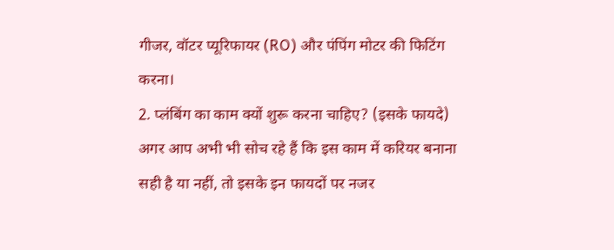गीजर, वॉटर प्यूरिफायर (RO) और पंपिंग मोटर की फिटिंग करना।
2. प्लंबिंग का काम क्यों शुरू करना चाहिए? (इसके फायदे)
अगर आप अभी भी सोच रहे हैं कि इस काम में करियर बनाना सही है या नहीं, तो इसके इन फायदों पर नजर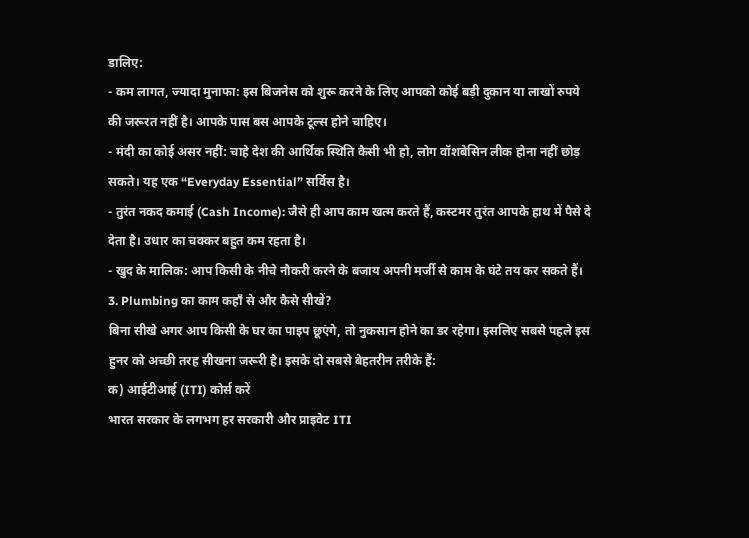डालिए:
- कम लागत, ज्यादा मुनाफा: इस बिजनेस को शुरू करने के लिए आपको कोई बड़ी दुकान या लाखों रुपये की जरूरत नहीं है। आपके पास बस आपके टूल्स होने चाहिए।
- मंदी का कोई असर नहीं: चाहे देश की आर्थिक स्थिति कैसी भी हो, लोग वॉशबेसिन लीक होना नहीं छोड़ सकते। यह एक “Everyday Essential” सर्विस है।
- तुरंत नकद कमाई (Cash Income): जैसे ही आप काम खत्म करते हैं, कस्टमर तुरंत आपके हाथ में पैसे दे देता है। उधार का चक्कर बहुत कम रहता है।
- खुद के मालिक: आप किसी के नीचे नौकरी करने के बजाय अपनी मर्जी से काम के घंटे तय कर सकते हैं।
3. Plumbing का काम कहाँ से और कैसे सीखें?
बिना सीखे अगर आप किसी के घर का पाइप छूएंगे, तो नुकसान होने का डर रहेगा। इसलिए सबसे पहले इस हुनर को अच्छी तरह सीखना जरूरी है। इसके दो सबसे बेहतरीन तरीके हैं:
क) आईटीआई (ITI) कोर्स करें
भारत सरकार के लगभग हर सरकारी और प्राइवेट ITI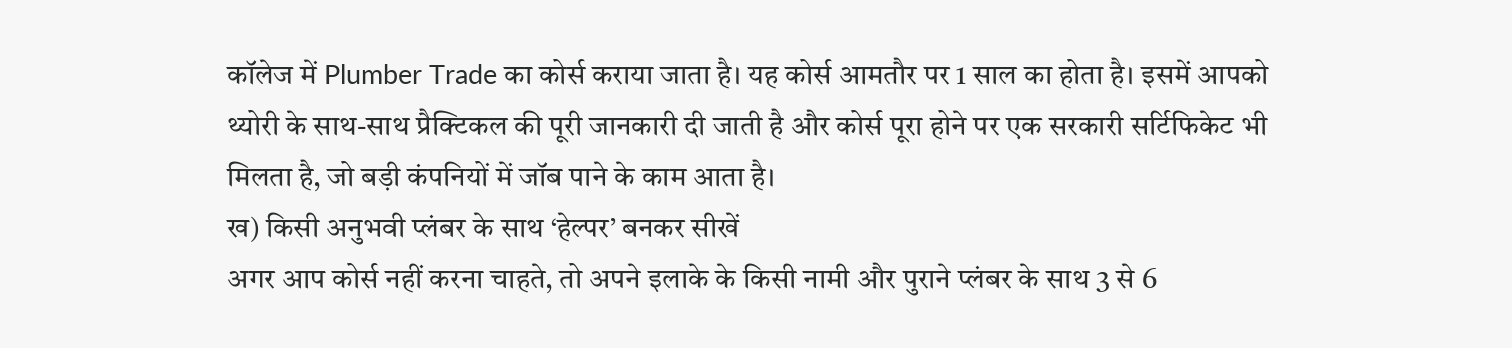कॉलेज में Plumber Trade का कोर्स कराया जाता है। यह कोर्स आमतौर पर 1 साल का होता है। इसमें आपको थ्योरी के साथ-साथ प्रैक्टिकल की पूरी जानकारी दी जाती है और कोर्स पूरा होने पर एक सरकारी सर्टिफिकेट भी मिलता है, जो बड़ी कंपनियों में जॉब पाने के काम आता है।
ख) किसी अनुभवी प्लंबर के साथ ‘हेल्पर’ बनकर सीखें
अगर आप कोर्स नहीं करना चाहते, तो अपने इलाके के किसी नामी और पुराने प्लंबर के साथ 3 से 6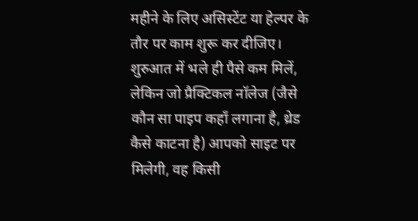महीने के लिए असिस्टेंट या हेल्पर के तौर पर काम शुरू कर दीजिए। शुरुआत में भले ही पैसे कम मिलें, लेकिन जो प्रैक्टिकल नॉलेज (जैसे कौन सा पाइप कहाँ लगाना है, थ्रेड कैसे काटना है) आपको साइट पर मिलेगी, वह किसी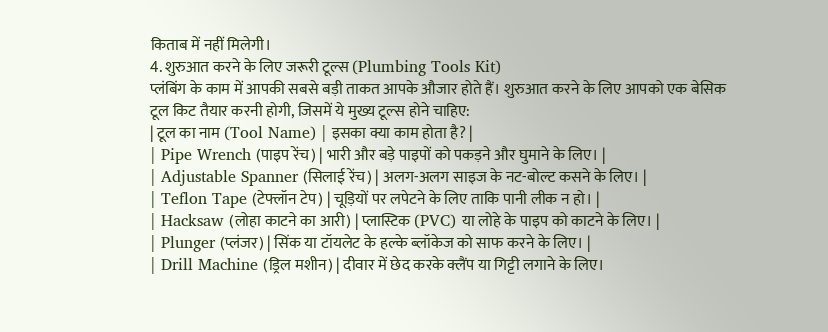किताब में नहीं मिलेगी।
4. शुरुआत करने के लिए जरूरी टूल्स (Plumbing Tools Kit)
प्लंबिंग के काम में आपकी सबसे बड़ी ताकत आपके औजार होते हैं। शुरुआत करने के लिए आपको एक बेसिक टूल किट तैयार करनी होगी, जिसमें ये मुख्य टूल्स होने चाहिए:
| टूल का नाम (Tool Name) | इसका क्या काम होता है? |
| Pipe Wrench (पाइप रेंच) | भारी और बड़े पाइपों को पकड़ने और घुमाने के लिए। |
| Adjustable Spanner (सिलाई रेंच) | अलग-अलग साइज के नट-बोल्ट कसने के लिए। |
| Teflon Tape (टेफ्लॉन टेप) | चूड़ियों पर लपेटने के लिए ताकि पानी लीक न हो। |
| Hacksaw (लोहा काटने का आरी) | प्लास्टिक (PVC) या लोहे के पाइप को काटने के लिए। |
| Plunger (प्लंजर) | सिंक या टॉयलेट के हल्के ब्लॉकेज को साफ करने के लिए। |
| Drill Machine (ड्रिल मशीन) | दीवार में छेद करके क्लैंप या गिट्टी लगाने के लिए।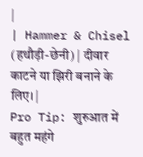|
| Hammer & Chisel (हथौड़ी-छेनी) | दीवार काटने या झिरी बनाने के लिए। |
Pro Tip: शुरुआत में बहुत महंगे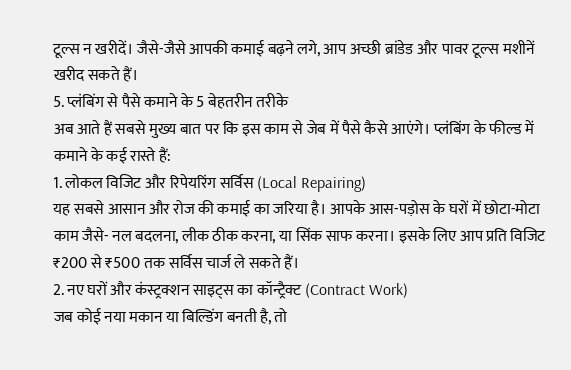टूल्स न खरीदें। जैसे-जैसे आपकी कमाई बढ़ने लगे, आप अच्छी ब्रांडेड और पावर टूल्स मशीनें खरीद सकते हैं।
5. प्लंबिंग से पैसे कमाने के 5 बेहतरीन तरीके
अब आते हैं सबसे मुख्य बात पर कि इस काम से जेब में पैसे कैसे आएंगे। प्लंबिंग के फील्ड में कमाने के कई रास्ते हैं:
1. लोकल विजिट और रिपेयरिंग सर्विस (Local Repairing)
यह सबसे आसान और रोज की कमाई का जरिया है। आपके आस-पड़ोस के घरों में छोटा-मोटा काम जैसे- नल बदलना, लीक ठीक करना, या सिंक साफ करना। इसके लिए आप प्रति विजिट ₹200 से ₹500 तक सर्विस चार्ज ले सकते हैं।
2. नए घरों और कंस्ट्रक्शन साइट्स का कॉन्ट्रैक्ट (Contract Work)
जब कोई नया मकान या बिल्डिंग बनती है, तो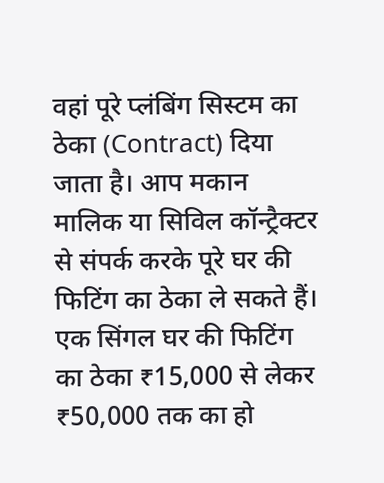वहां पूरे प्लंबिंग सिस्टम का ठेका (Contract) दिया जाता है। आप मकान मालिक या सिविल कॉन्ट्रैक्टर से संपर्क करके पूरे घर की फिटिंग का ठेका ले सकते हैं। एक सिंगल घर की फिटिंग का ठेका ₹15,000 से लेकर ₹50,000 तक का हो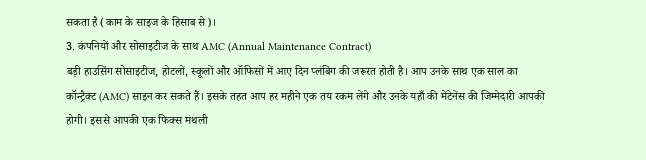सकता है (काम के साइज के हिसाब से)।
3. कंपनियों और सोसाइटीज के साथ AMC (Annual Maintenance Contract)
बड़ी हाउसिंग सोसाइटीज, होटलों, स्कूलों और ऑफिसों में आए दिन प्लंबिंग की जरूरत होती है। आप उनके साथ एक साल का कॉन्ट्रैक्ट (AMC) साइन कर सकते हैं। इसके तहत आप हर महीने एक तय रकम लेंगे और उनके यहाँ की मेंटेनेंस की जिम्मेदारी आपकी होगी। इससे आपकी एक फिक्स मंथली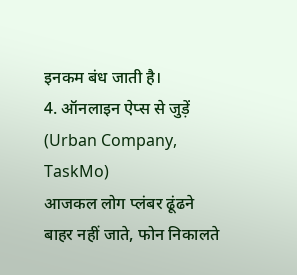इनकम बंध जाती है।
4. ऑनलाइन ऐप्स से जुड़ें (Urban Company, TaskMo)
आजकल लोग प्लंबर ढूंढने बाहर नहीं जाते, फोन निकालते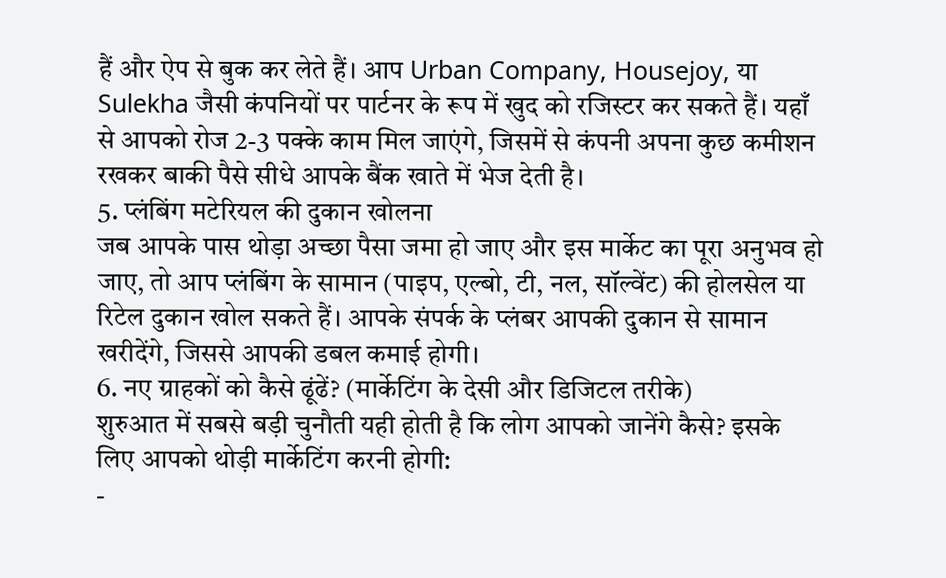हैं और ऐप से बुक कर लेते हैं। आप Urban Company, Housejoy, या Sulekha जैसी कंपनियों पर पार्टनर के रूप में खुद को रजिस्टर कर सकते हैं। यहाँ से आपको रोज 2-3 पक्के काम मिल जाएंगे, जिसमें से कंपनी अपना कुछ कमीशन रखकर बाकी पैसे सीधे आपके बैंक खाते में भेज देती है।
5. प्लंबिंग मटेरियल की दुकान खोलना
जब आपके पास थोड़ा अच्छा पैसा जमा हो जाए और इस मार्केट का पूरा अनुभव हो जाए, तो आप प्लंबिंग के सामान (पाइप, एल्बो, टी, नल, सॉल्वेंट) की होलसेल या रिटेल दुकान खोल सकते हैं। आपके संपर्क के प्लंबर आपकी दुकान से सामान खरीदेंगे, जिससे आपकी डबल कमाई होगी।
6. नए ग्राहकों को कैसे ढूंढें? (मार्केटिंग के देसी और डिजिटल तरीके)
शुरुआत में सबसे बड़ी चुनौती यही होती है कि लोग आपको जानेंगे कैसे? इसके लिए आपको थोड़ी मार्केटिंग करनी होगी:
-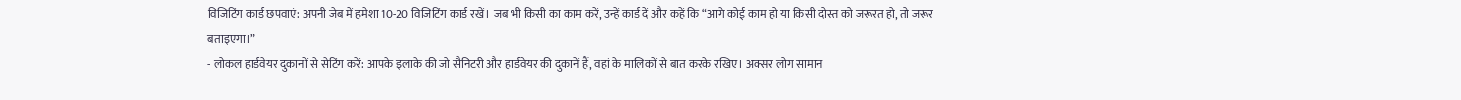विजिटिंग कार्ड छपवाएं: अपनी जेब में हमेशा 10-20 विजिटिंग कार्ड रखें। जब भी किसी का काम करें, उन्हें कार्ड दें और कहें कि “आगे कोई काम हो या किसी दोस्त को जरूरत हो, तो जरूर बताइएगा।”
- लोकल हार्डवेयर दुकानों से सेटिंग करें: आपके इलाके की जो सैनिटरी और हार्डवेयर की दुकानें हैं, वहां के मालिकों से बात करके रखिए। अक्सर लोग सामान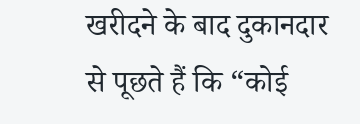खरीदने के बाद दुकानदार से पूछते हैं कि “कोई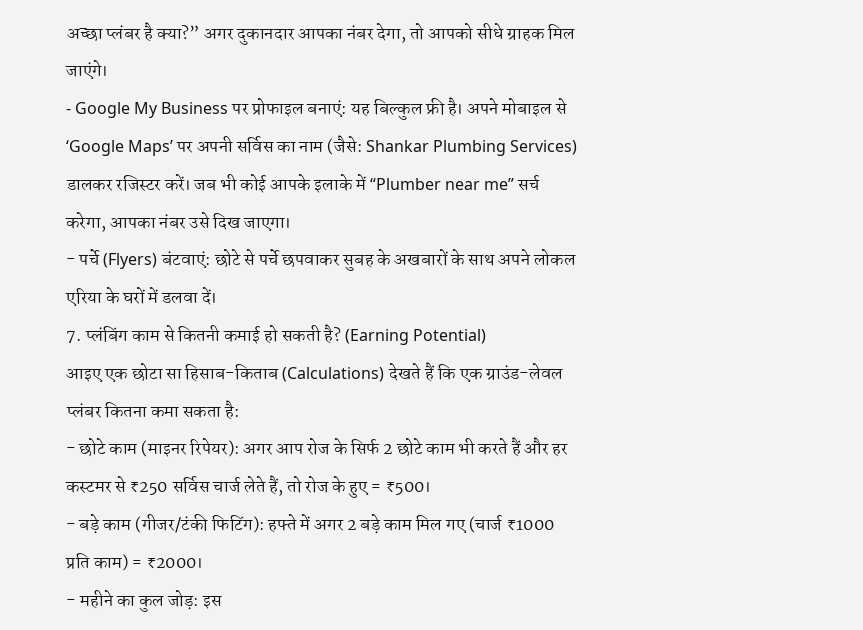अच्छा प्लंबर है क्या?” अगर दुकानदार आपका नंबर देगा, तो आपको सीधे ग्राहक मिल जाएंगे।
- Google My Business पर प्रोफाइल बनाएं: यह बिल्कुल फ्री है। अपने मोबाइल से ‘Google Maps’ पर अपनी सर्विस का नाम (जैसे: Shankar Plumbing Services) डालकर रजिस्टर करें। जब भी कोई आपके इलाके में “Plumber near me” सर्च करेगा, आपका नंबर उसे दिख जाएगा।
- पर्चे (Flyers) बंटवाएं: छोटे से पर्चे छपवाकर सुबह के अखबारों के साथ अपने लोकल एरिया के घरों में डलवा दें।
7. प्लंबिंग काम से कितनी कमाई हो सकती है? (Earning Potential)
आइए एक छोटा सा हिसाब-किताब (Calculations) देखते हैं कि एक ग्राउंड-लेवल प्लंबर कितना कमा सकता है:
- छोटे काम (माइनर रिपेयर): अगर आप रोज के सिर्फ 2 छोटे काम भी करते हैं और हर कस्टमर से ₹250 सर्विस चार्ज लेते हैं, तो रोज के हुए = ₹500।
- बड़े काम (गीजर/टंकी फिटिंग): हफ्ते में अगर 2 बड़े काम मिल गए (चार्ज ₹1000 प्रति काम) = ₹2000।
- महीने का कुल जोड़: इस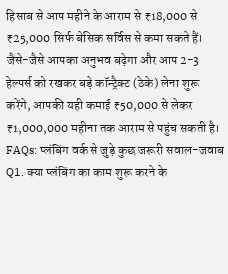हिसाब से आप महीने के आराम से ₹18,000 से ₹25,000 सिर्फ बेसिक सर्विस से कमा सकते हैं।
जैसे-जैसे आपका अनुभव बढ़ेगा और आप 2-3 हेल्पर्स को रखकर बड़े कॉन्ट्रैक्ट (ठेके) लेना शुरू करेंगे, आपकी यही कमाई ₹50,000 से लेकर ₹1,000,000 महीना तक आराम से पहुंच सकती है।
FAQs: प्लंबिंग वर्क से जुड़े कुछ जरूरी सवाल-जवाब
Q1. क्या प्लंबिंग का काम शुरू करने के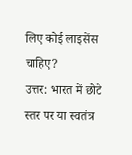लिए कोई लाइसेंस चाहिए?
उत्तर: भारत में छोटे स्तर पर या स्वतंत्र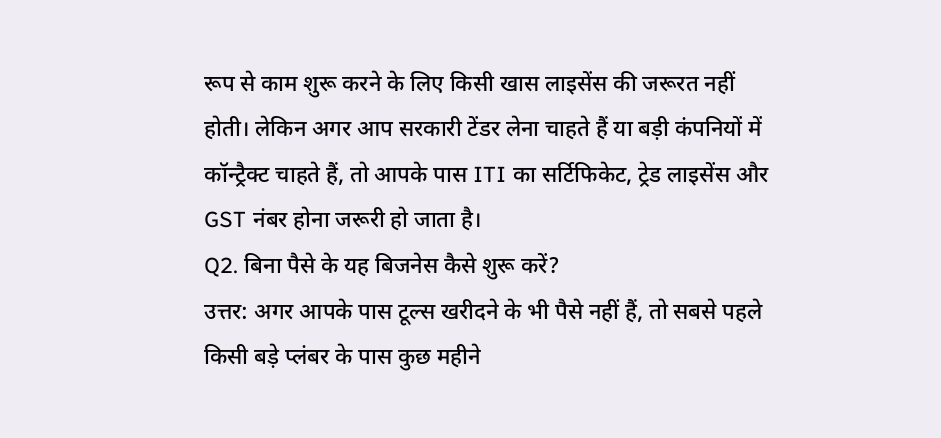रूप से काम शुरू करने के लिए किसी खास लाइसेंस की जरूरत नहीं होती। लेकिन अगर आप सरकारी टेंडर लेना चाहते हैं या बड़ी कंपनियों में कॉन्ट्रैक्ट चाहते हैं, तो आपके पास ITI का सर्टिफिकेट, ट्रेड लाइसेंस और GST नंबर होना जरूरी हो जाता है।
Q2. बिना पैसे के यह बिजनेस कैसे शुरू करें?
उत्तर: अगर आपके पास टूल्स खरीदने के भी पैसे नहीं हैं, तो सबसे पहले किसी बड़े प्लंबर के पास कुछ महीने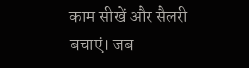काम सीखें और सैलरी बचाएं। जब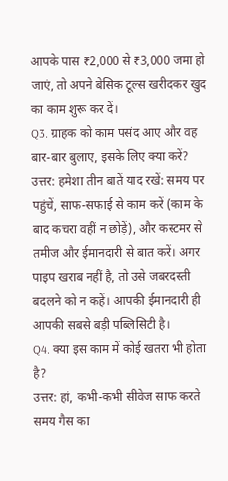आपके पास ₹2,000 से ₹3,000 जमा हो जाएं, तो अपने बेसिक टूल्स खरीदकर खुद का काम शुरू कर दें।
Q3. ग्राहक को काम पसंद आए और वह बार-बार बुलाए, इसके लिए क्या करें?
उत्तर: हमेशा तीन बातें याद रखें: समय पर पहुंचें, साफ-सफाई से काम करें (काम के बाद कचरा वहीं न छोड़ें), और कस्टमर से तमीज और ईमानदारी से बात करें। अगर पाइप खराब नहीं है, तो उसे जबरदस्ती बदलने को न कहें। आपकी ईमानदारी ही आपकी सबसे बड़ी पब्लिसिटी है।
Q4. क्या इस काम में कोई खतरा भी होता है?
उत्तर: हां, कभी-कभी सीवेज साफ करते समय गैस का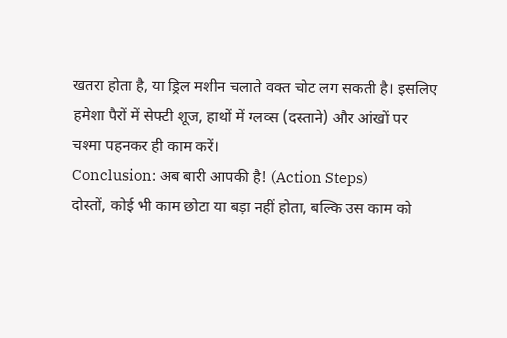खतरा होता है, या ड्रिल मशीन चलाते वक्त चोट लग सकती है। इसलिए हमेशा पैरों में सेफ्टी शूज, हाथों में ग्लव्स (दस्ताने) और आंखों पर चश्मा पहनकर ही काम करें।
Conclusion: अब बारी आपकी है! (Action Steps)
दोस्तों, कोई भी काम छोटा या बड़ा नहीं होता, बल्कि उस काम को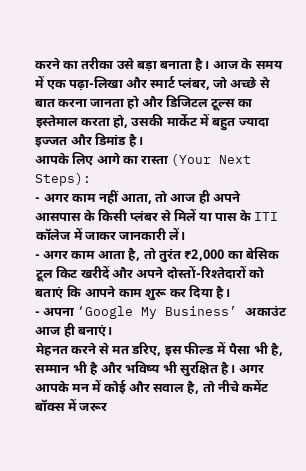करने का तरीका उसे बड़ा बनाता है। आज के समय में एक पढ़ा-लिखा और स्मार्ट प्लंबर, जो अच्छे से बात करना जानता हो और डिजिटल टूल्स का इस्तेमाल करता हो, उसकी मार्केट में बहुत ज्यादा इज्जत और डिमांड है।
आपके लिए आगे का रास्ता (Your Next Steps):
- अगर काम नहीं आता, तो आज ही अपने आसपास के किसी प्लंबर से मिलें या पास के ITI कॉलेज में जाकर जानकारी लें।
- अगर काम आता है, तो तुरंत ₹2,000 का बेसिक टूल किट खरीदें और अपने दोस्तों-रिश्तेदारों को बताएं कि आपने काम शुरू कर दिया है।
- अपना ‘Google My Business’ अकाउंट आज ही बनाएं।
मेहनत करने से मत डरिए, इस फील्ड में पैसा भी है, सम्मान भी है और भविष्य भी सुरक्षित है। अगर आपके मन में कोई और सवाल है, तो नीचे कमेंट बॉक्स में जरूर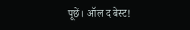पूछें। ऑल द बेस्ट!